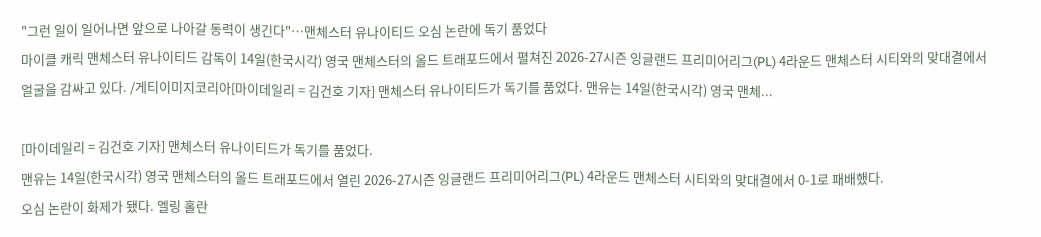"그런 일이 일어나면 앞으로 나아갈 동력이 생긴다"…맨체스터 유나이티드 오심 논란에 독기 품었다
마이클 캐릭 맨체스터 유나이티드 감독이 14일(한국시각) 영국 맨체스터의 올드 트래포드에서 펼쳐진 2026-27시즌 잉글랜드 프리미어리그(PL) 4라운드 맨체스터 시티와의 맞대결에서 얼굴을 감싸고 있다. /게티이미지코리아[마이데일리 = 김건호 기자] 맨체스터 유나이티드가 독기를 품었다. 맨유는 14일(한국시각) 영국 맨체...

[마이데일리 = 김건호 기자] 맨체스터 유나이티드가 독기를 품었다.
맨유는 14일(한국시각) 영국 맨체스터의 올드 트래포드에서 열린 2026-27시즌 잉글랜드 프리미어리그(PL) 4라운드 맨체스터 시티와의 맞대결에서 0-1로 패배했다.
오심 논란이 화제가 됐다. 엘링 홀란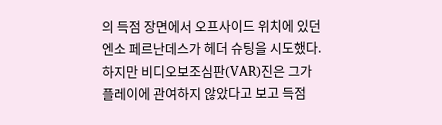의 득점 장면에서 오프사이드 위치에 있던 엔소 페르난데스가 헤더 슈팅을 시도했다. 하지만 비디오보조심판(VAR)진은 그가 플레이에 관여하지 않았다고 보고 득점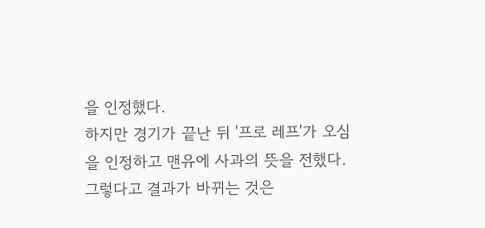을 인정했다.
하지만 경기가 끝난 뒤 '프로 레프'가 오심을 인정하고 맨유에 사과의 뜻을 전했다. 그렇다고 결과가 바뀌는 것은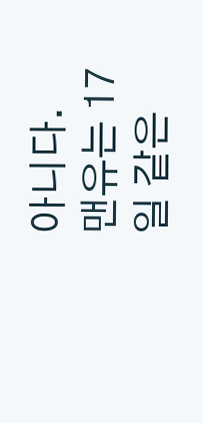아니다.
맨유는 17일 같은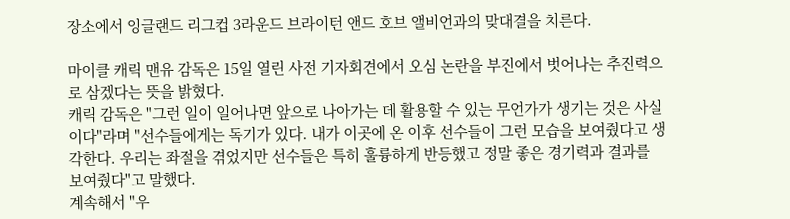장소에서 잉글랜드 리그컵 3라운드 브라이턴 앤드 호브 앨비언과의 맞대결을 치른다.

마이클 캐릭 맨유 감독은 15일 열린 사전 기자회견에서 오심 논란을 부진에서 벗어나는 추진력으로 삼겠다는 뜻을 밝혔다.
캐릭 감독은 "그런 일이 일어나면 앞으로 나아가는 데 활용할 수 있는 무언가가 생기는 것은 사실이다"라며 "선수들에게는 독기가 있다. 내가 이곳에 온 이후 선수들이 그런 모습을 보여줬다고 생각한다. 우리는 좌절을 겪었지만 선수들은 특히 훌륭하게 반등했고 정말 좋은 경기력과 결과를 보여줬다"고 말했다.
계속해서 "우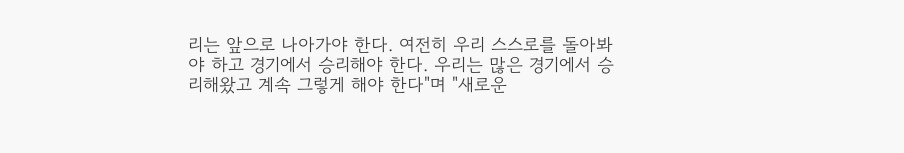리는 앞으로 나아가야 한다. 여전히 우리 스스로를 돌아봐야 하고 경기에서 승리해야 한다. 우리는 많은 경기에서 승리해왔고 계속 그렇게 해야 한다"며 "새로운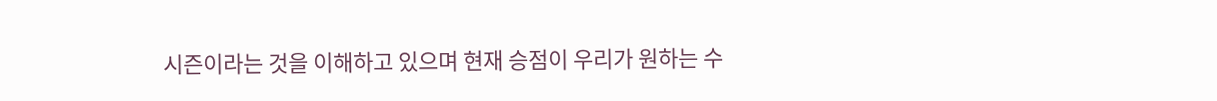시즌이라는 것을 이해하고 있으며 현재 승점이 우리가 원하는 수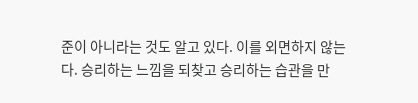준이 아니라는 것도 알고 있다. 이를 외면하지 않는다. 승리하는 느낌을 되찾고 승리하는 습관을 만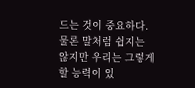드는 것이 중요하다. 물론 말처럼 쉽지는 않지만 우리는 그렇게 할 능력이 있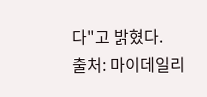다"고 밝혔다.
출처: 마이데일리